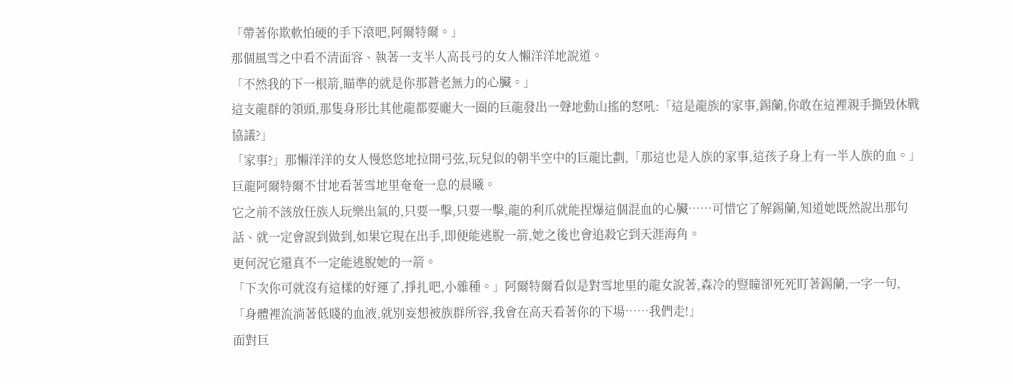「帶著你欺軟怕硬的手下滾吧,阿爾特爾。」
那個風雪之中看不清面容、執著一支半人高長弓的女人懶洋洋地說道。
「不然我的下一根箭,瞄準的就是你那蒼老無力的心臟。」
這支龍群的領頭,那隻身形比其他龍都要龐大一圈的巨龍發出一聲地動山搖的怒吼:「這是龍族的家事,錫蘭,你敢在這裡親手撕毀休戰協議?」
「家事?」那懶洋洋的女人慢悠悠地拉開弓弦,玩兒似的朝半空中的巨龍比劃,「那這也是人族的家事,這孩子身上有一半人族的血。」
巨龍阿爾特爾不甘地看著雪地里奄奄一息的晨曦。
它之前不該放任族人玩樂出氣的,只要一擊,只要一擊,龍的利爪就能捏爆這個混血的心臟……可惜它了解錫蘭,知道她既然說出那句話、就一定會說到做到,如果它現在出手,即便能逃脫一箭,她之後也會追殺它到天涯海角。
更何況它還真不一定能逃脫她的一箭。
「下次你可就沒有這樣的好運了,掙扎吧,小雜種。」阿爾特爾看似是對雪地里的龍女說著,森冷的豎瞳卻死死盯著錫蘭,一字一句,「身體裡流淌著低賤的血液,就別妄想被族群所容,我會在高天看著你的下場……我們走!」
面對巨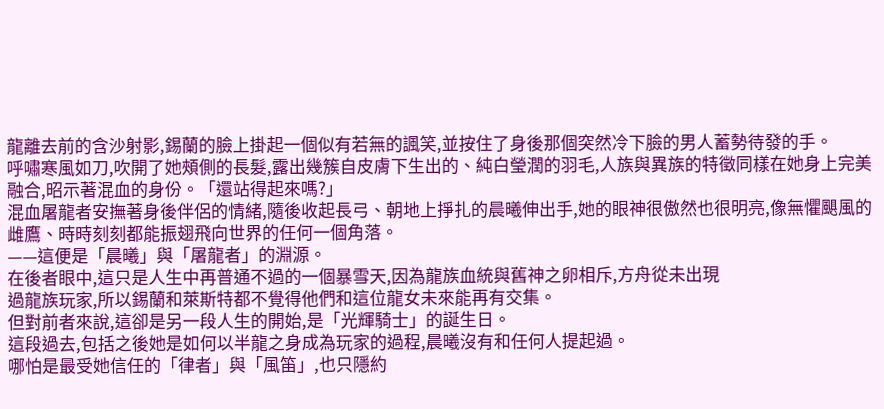龍離去前的含沙射影,錫蘭的臉上掛起一個似有若無的諷笑,並按住了身後那個突然冷下臉的男人蓄勢待發的手。
呼嘯寒風如刀,吹開了她頰側的長髮,露出幾簇自皮膚下生出的、純白瑩潤的羽毛,人族與異族的特徵同樣在她身上完美融合,昭示著混血的身份。「還站得起來嗎?」
混血屠龍者安撫著身後伴侶的情緒,隨後收起長弓、朝地上掙扎的晨曦伸出手,她的眼神很傲然也很明亮,像無懼颶風的雌鷹、時時刻刻都能振翅飛向世界的任何一個角落。
——這便是「晨曦」與「屠龍者」的淵源。
在後者眼中,這只是人生中再普通不過的一個暴雪天,因為龍族血統與舊神之卵相斥,方舟從未出現
過龍族玩家,所以錫蘭和萊斯特都不覺得他們和這位龍女未來能再有交集。
但對前者來說,這卻是另一段人生的開始,是「光輝騎士」的誕生日。
這段過去,包括之後她是如何以半龍之身成為玩家的過程,晨曦沒有和任何人提起過。
哪怕是最受她信任的「律者」與「風笛」,也只隱約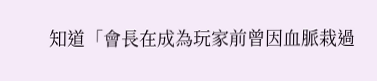知道「會長在成為玩家前曾因血脈栽過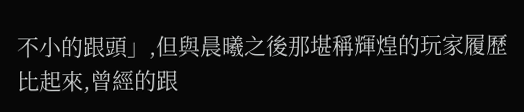不小的跟頭」,但與晨曦之後那堪稱輝煌的玩家履歷比起來,曾經的跟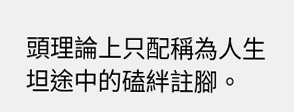頭理論上只配稱為人生坦途中的磕絆註腳。